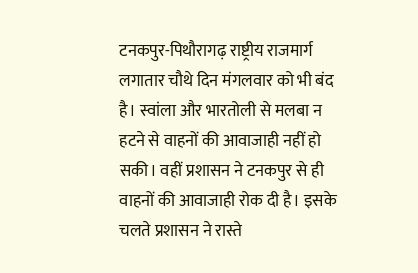टनकपुर-पिथौरागढ़ राष्ट्रीय राजमार्ग लगातार चौथे दिन मंगलवार को भी बंद है। स्वांला और भारतोली से मलबा न हटने से वाहनों की आवाजाही नहीं हो सकी। वहीं प्रशासन ने टनकपुर से ही वाहनों की आवाजाही रोक दी है। इसके चलते प्रशासन ने रास्ते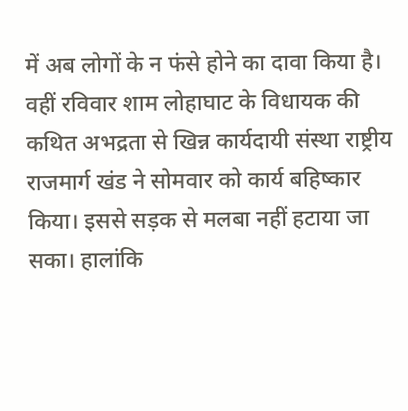में अब लोगों के न फंसे होने का दावा किया है।
वहीं रविवार शाम लोहाघाट के विधायक की कथित अभद्रता से खिन्न कार्यदायी संस्था राष्ट्रीय राजमार्ग खंड ने सोमवार को कार्य बहिष्कार किया। इससे सड़क से मलबा नहीं हटाया जा सका। हालांकि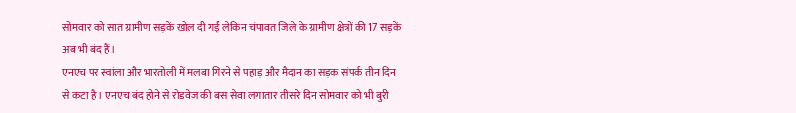सोमवार को सात ग्रामीण सड़कें खोल दी गईं लेकिन चंपावत जिले के ग्रामीण क्षेत्रों की 17 सड़कें अब भी बंद हैं।
एनएच पर स्वांला और भारतोली में मलबा गिरने से पहाड़ और मैदान का सड़क संपर्क तीन दिन से कटा है। एनएच बंद होने से रोडवेज की बस सेवा लगातार तीसरे दिन सोमवार को भी बुरी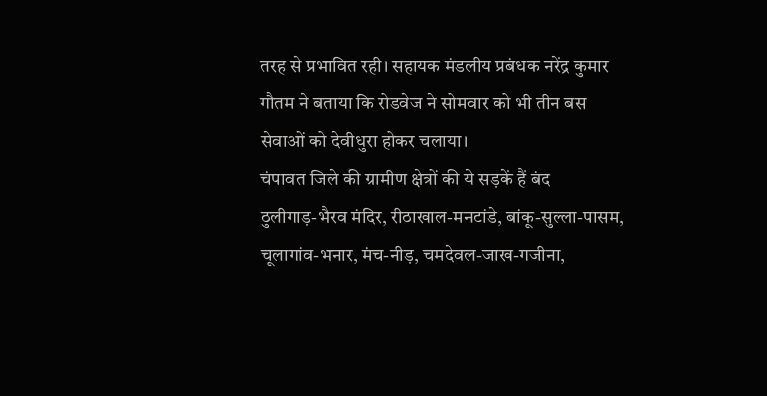तरह से प्रभावित रही। सहायक मंडलीय प्रबंधक नरेंद्र कुमार गौतम ने बताया कि रोडवेज ने सोमवार को भी तीन बस सेवाओं को देवीधुरा होकर चलाया।
चंपावत जिले की ग्रामीण क्षेत्रों की ये सड़कें हैं बंद
ठुलीगाड़-भैरव मंदिर, रीठाखाल-मनटांडे, बांकू-सुल्ला-पासम, चूलागांव-भनार, मंच-नीड़, चमदेवल-जाख-गजीना,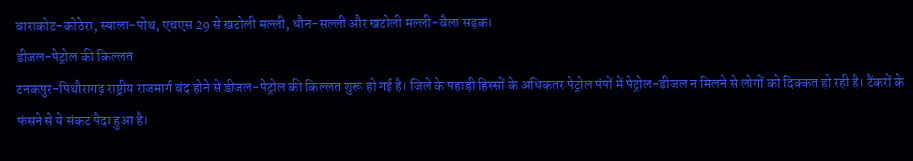बाराकोट-कोठेरा, स्याला-पोथ, एचएस 29 से खटोली मल्ली, धौन-सल्ली और खटोली मल्ली-वैला सड़क।
डीजल-पेट्रोल की किल्लत
टनकपुर-पिथौरागढ़ राष्ट्रीय राजमार्ग बंद होने से डीजल-पेट्रोल की किल्लत शुरू हो गई है। जिले के पहाड़ी हिस्सों के अधिकतर पेट्रोल पंपों में पेट्रोल-डीजल न मिलने से लोगों को दिक्कत हो रही है। टैंकरों के फंसने से ये संकट पैदा हुआ है।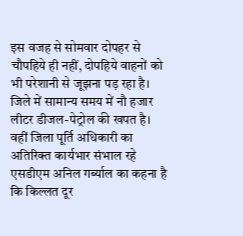इस वजह से सोमवार दोपहर से चौपहिये ही नहीं, दोपहिये वाहनों को भी परेशानी से जूझना पड़ रहा है। जिले में सामान्य समय में नौ हजार लीटर डीजल-पेट्रोल की खपत है।
वहीं जिला पूर्ति अधिकारी का अतिरिक्त कार्यभार संभाल रहे एसडीएम अनिल गर्ब्याल का कहना है कि किल्लत दूर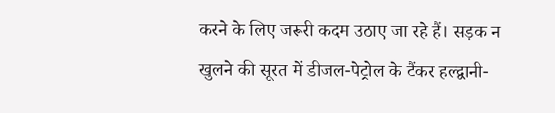करने के लिए जरूरी कदम उठाए जा रहे हैं। सड़क न खुलने की सूरत में डीजल-पेट्रोल के टैंकर हल्द्वानी-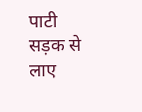पाटी सड़क से लाए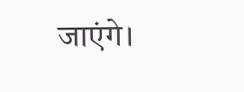जाएंगे।